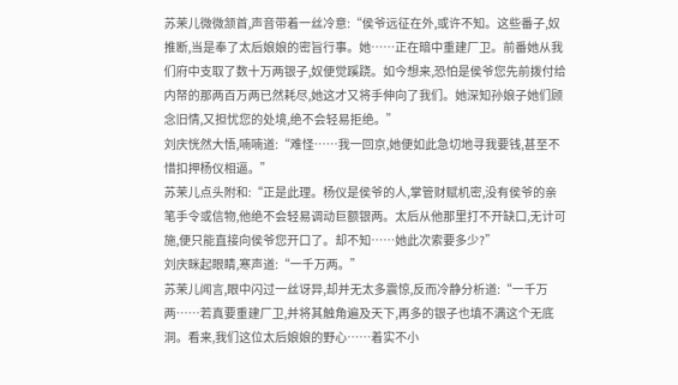苏茉儿微微颔首,声音带着一丝冷意:“侯爷远征在外,或许不知。这些番子,奴推断,当是奉了太后娘娘的密旨行事。她……正在暗中重建厂卫。前番她从我们府中支取了数十万两银子,奴便觉蹊跷。如今想来,恐怕是侯爷您先前拨付给内帑的那两百万两已然耗尽,她这才又将手伸向了我们。她深知孙娘子她们顾念旧情,又担忧您的处境,绝不会轻易拒绝。”
刘庆恍然大悟,喃喃道:“难怪……我一回京,她便如此急切地寻我要钱,甚至不惜扣押杨仪相逼。”
苏茉儿点头附和:“正是此理。杨仪是侯爷的人,掌管财赋机密,没有侯爷的亲笔手令或信物,他绝不会轻易调动巨额银两。太后从他那里打不开缺口,无计可施,便只能直接向侯爷您开口了。却不知……她此次索要多少?”
刘庆眯起眼睛,寒声道:“一千万两。”
苏茉儿闻言,眼中闪过一丝讶异,却并无太多震惊,反而冷静分析道:“一千万两……若真要重建厂卫,并将其触角遍及天下,再多的银子也填不满这个无底洞。看来,我们这位太后娘娘的野心……着实不小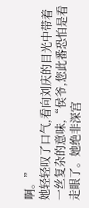啊。”
她轻轻叹了口气,看向刘庆的目光中带着一丝复杂的意味,“侯爷,您此番恐怕是看走眼了。她绝非深宫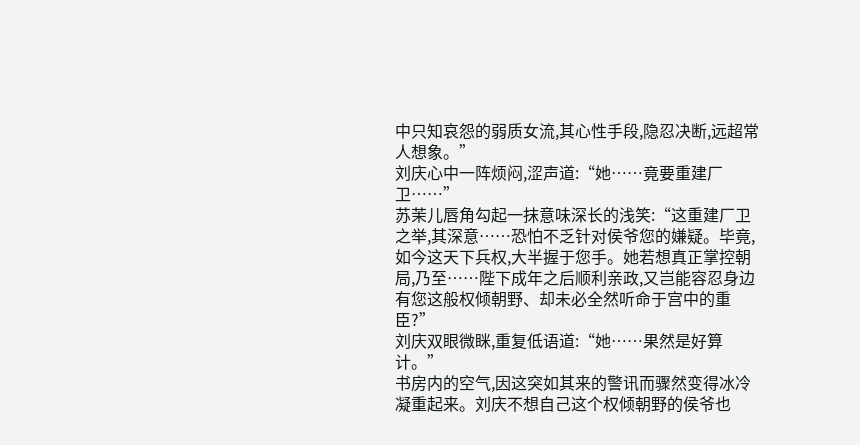中只知哀怨的弱质女流,其心性手段,隐忍决断,远超常人想象。”
刘庆心中一阵烦闷,涩声道:“她……竟要重建厂卫……”
苏茉儿唇角勾起一抹意味深长的浅笑:“这重建厂卫之举,其深意……恐怕不乏针对侯爷您的嫌疑。毕竟,如今这天下兵权,大半握于您手。她若想真正掌控朝局,乃至……陛下成年之后顺利亲政,又岂能容忍身边有您这般权倾朝野、却未必全然听命于宫中的重臣?”
刘庆双眼微眯,重复低语道:“她……果然是好算计。”
书房内的空气,因这突如其来的警讯而骤然变得冰冷凝重起来。刘庆不想自己这个权倾朝野的侯爷也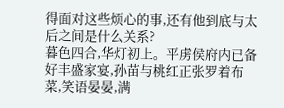得面对这些烦心的事,还有他到底与太后之间是什么关系?
暮色四合,华灯初上。平虏侯府内已备好丰盛家宴,孙苗与桃红正张罗着布菜,笑语晏晏,满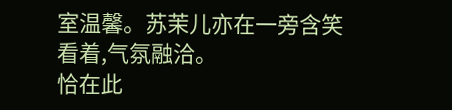室温馨。苏茉儿亦在一旁含笑看着,气氛融洽。
恰在此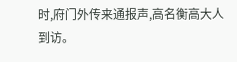时,府门外传来通报声,高名衡高大人到访。